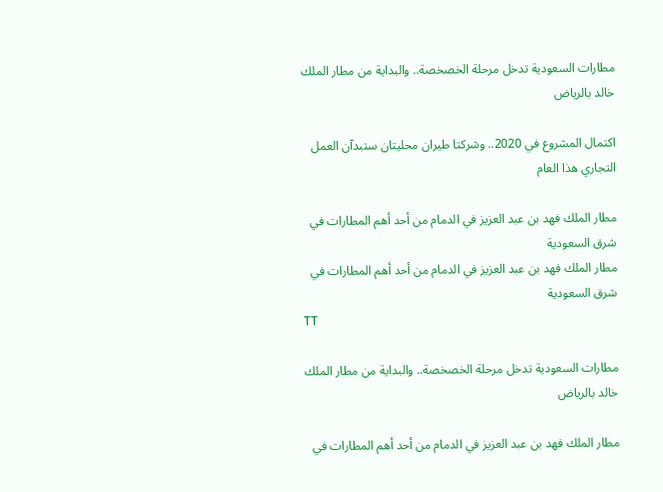مطارات السعودية تدخل مرحلة الخصخصة.. والبداية من مطار الملك خالد بالرياض

اكتمال المشروع في 2020.. وشركتا طيران محليتان ستبدآن العمل التجاري هذا العام

مطار الملك فهد بن عبد العزيز في الدمام من أحد أهم المطارات في شرق السعودية
مطار الملك فهد بن عبد العزيز في الدمام من أحد أهم المطارات في شرق السعودية
TT

مطارات السعودية تدخل مرحلة الخصخصة.. والبداية من مطار الملك خالد بالرياض

مطار الملك فهد بن عبد العزيز في الدمام من أحد أهم المطارات في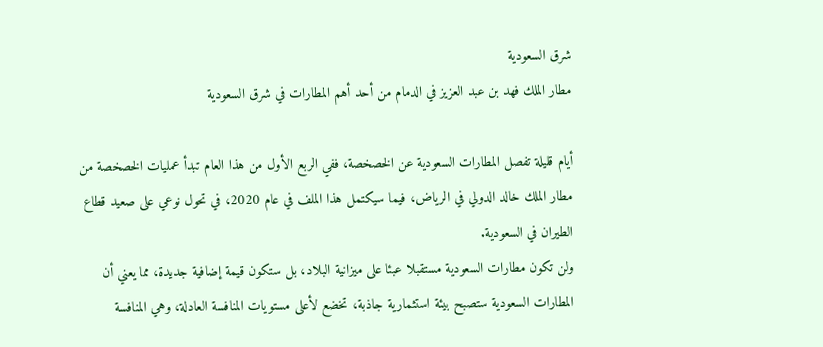شرق السعودية
مطار الملك فهد بن عبد العزيز في الدمام من أحد أهم المطارات في شرق السعودية

أيام قليلة تفصل المطارات السعودية عن الخصخصة، ففي الربع الأول من هذا العام تبدأ عمليات الخصخصة من مطار الملك خالد الدولي في الرياض، فيما سيكتمل هذا الملف في عام 2020، في تحول نوعي على صعيد قطاع الطيران في السعودية.
ولن تكون مطارات السعودية مستقبلا عبئا على ميزانية البلاد، بل ستكون قيمة إضافية جديدة، مما يعني أن المطارات السعودية ستصبح بيئة استثمارية جاذبة، تخضع لأعلى مستويات المنافسة العادلة، وهي المنافسة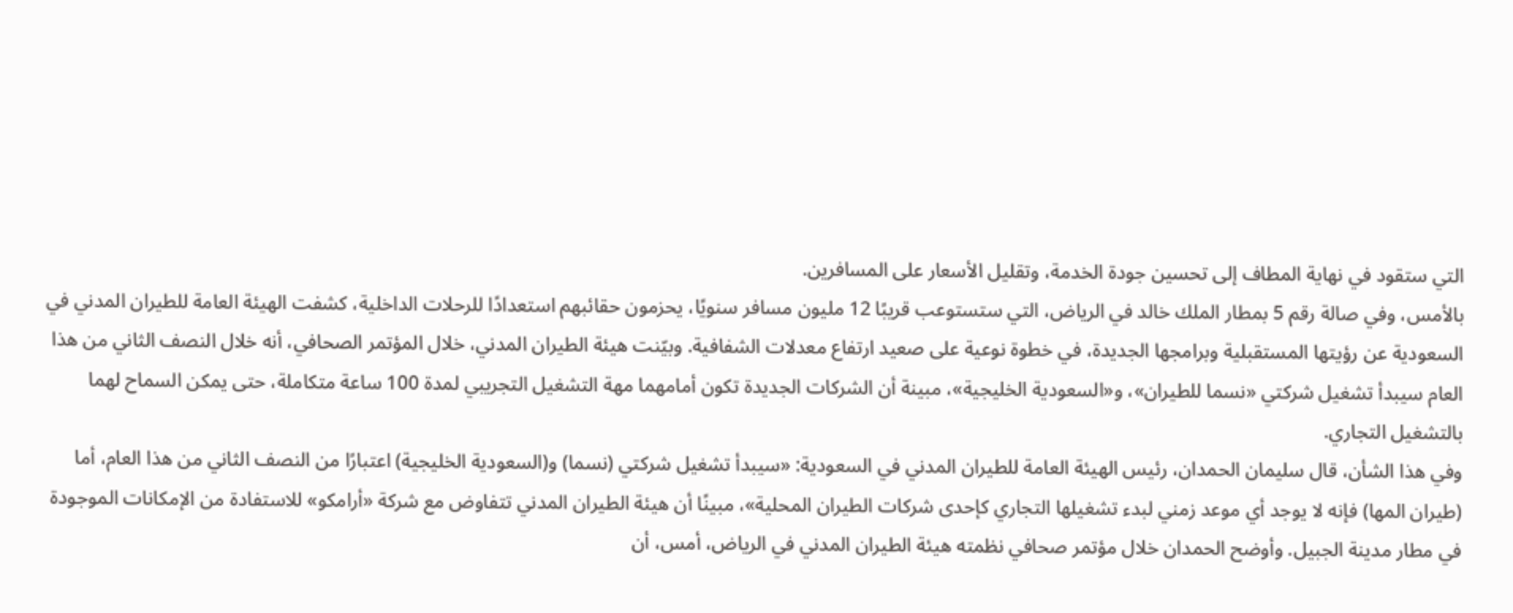التي ستقود في نهاية المطاف إلى تحسين جودة الخدمة، وتقليل الأسعار على المسافرين.
بالأمس، وفي صالة رقم 5 بمطار الملك خالد في الرياض، التي ستستوعب قريبًا 12 مليون مسافر سنويًا، يحزمون حقائبهم استعدادًا للرحلات الداخلية، كشفت الهيئة العامة للطيران المدني في السعودية عن رؤيتها المستقبلية وبرامجها الجديدة، في خطوة نوعية على صعيد ارتفاع معدلات الشفافية. وبيّنت هيئة الطيران المدني، خلال المؤتمر الصحافي، أنه خلال النصف الثاني من هذا العام سيبدأ تشغيل شركتي «نسما للطيران»، و«السعودية الخليجية»، مبينة أن الشركات الجديدة تكون أمامهما مهة التشغيل التجريبي لمدة 100 ساعة متكاملة، حتى يمكن السماح لهما بالتشغيل التجاري.
وفي هذا الشأن، قال سليمان الحمدان، رئيس الهيئة العامة للطيران المدني في السعودية: «سيبدأ تشغيل شركتي (نسما) و(السعودية الخليجية) اعتبارًا من النصف الثاني من هذا العام، أما (طيران المها) فإنه لا يوجد أي موعد زمني لبدء تشغيلها التجاري كإحدى شركات الطيران المحلية»، مبينًا أن هيئة الطيران المدني تتفاوض مع شركة «أرامكو» للاستفادة من الإمكانات الموجودة في مطار مدينة الجبيل. وأوضح الحمدان خلال مؤتمر صحافي نظمته هيئة الطيران المدني في الرياض، أمس، أن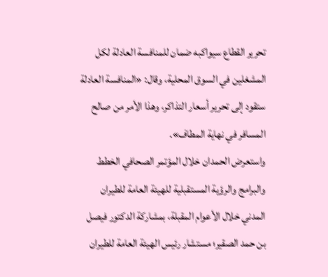تحرير القطاع سيواكبه ضمان للمنافسة العادلة لكل المشغلين في السوق المحلية، وقال: «المنافسة العادلة ستقود إلى تحرير أسعار التذاكر، وهذا الأمر من صالح المسافر في نهاية المطاف».
واستعرض الحمدان خلال المؤتمر الصحافي الخطط والبرامج والرؤية المستقبلية للهيئة العامة للطيران المدني خلال الأعوام المقبلة، بمشاركة الدكتور فيصل بن حمد الصقير؛ مستشار رئيس الهيئة العامة للطيران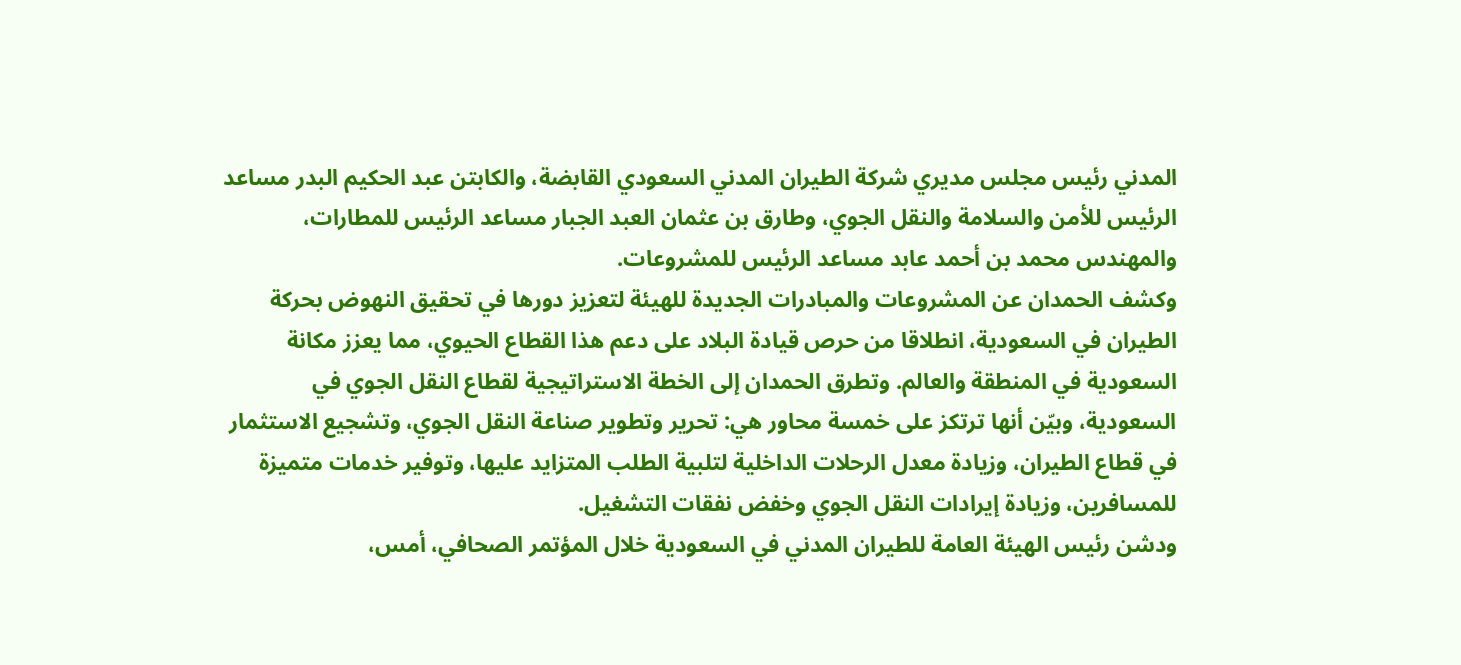المدني رئيس مجلس مديري شركة الطيران المدني السعودي القابضة، والكابتن عبد الحكيم البدر مساعد الرئيس للأمن والسلامة والنقل الجوي، وطارق بن عثمان العبد الجبار مساعد الرئيس للمطارات، والمهندس محمد بن أحمد عابد مساعد الرئيس للمشروعات.
وكشف الحمدان عن المشروعات والمبادرات الجديدة للهيئة لتعزيز دورها في تحقيق النهوض بحركة الطيران في السعودية، انطلاقا من حرص قيادة البلاد على دعم هذا القطاع الحيوي، مما يعزز مكانة السعودية في المنطقة والعالم. وتطرق الحمدان إلى الخطة الاستراتيجية لقطاع النقل الجوي في السعودية، وبيّن أنها ترتكز على خمسة محاور هي: تحرير وتطوير صناعة النقل الجوي، وتشجيع الاستثمار في قطاع الطيران، وزيادة معدل الرحلات الداخلية لتلبية الطلب المتزايد عليها، وتوفير خدمات متميزة للمسافرين، وزيادة إيرادات النقل الجوي وخفض نفقات التشغيل.
ودشن رئيس الهيئة العامة للطيران المدني في السعودية خلال المؤتمر الصحافي، أمس،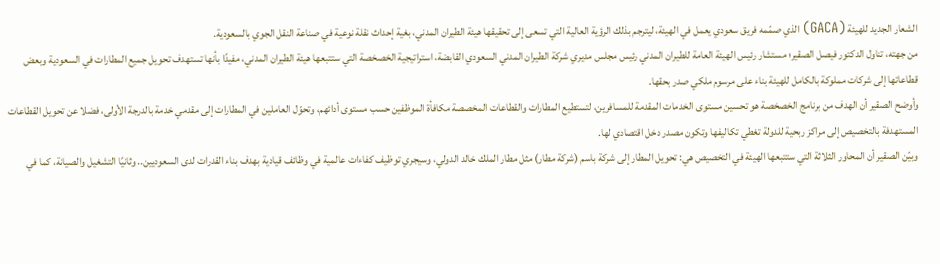الشعار الجديد للهيئة (GACA) الذي صمّمه فريق سعودي يعمل في الهيئة، ليترجم بذلك الرؤية العالية التي تسعى إلى تحقيقها هيئة الطيران المدني، بغية إحداث نقلة نوعية في صناعة النقل الجوي بالسعودية.
من جهته، تناول الدكتور فيصل الصقير؛ مستشار رئيس الهيئة العامة للطيران المدني رئيس مجلس مديري شركة الطيران المدني السعودي القابضة، استراتيجية الخصخصة التي ستتبعها هيئة الطيران المدني، مفيدًا بأنها تستهدف تحويل جميع المطارات في السعودية وبعض قطاعاتها إلى شركات مملوكة بالكامل للهيئة بناء على مرسوم ملكي صدر بحقها.
وأوضح الصقير أن الهدف من برنامج الخصخصة هو تحسين مستوى الخدمات المقدمة للمسافرين، لتستطيع المطارات والقطاعات المخصصة مكافأة الموظفين حسب مستوى أدائهم، وتحوّل العاملين في المطارات إلى مقدمي خدمة بالدرجة الأولى، فضلا عن تحويل القطاعات المستهدفة بالتخصيص إلى مراكز ربحية للدولة تغطي تكاليفها وتكون مصدر دخل اقتصادي لها.
وبيّن الصقير أن المحاور الثلاثة التي ستتبعها الهيئة في التخصيص هي: تحويل المطار إلى شركة باسم (شركة مطار) مثل مطار الملك خالد الدولي، وسيجري توظيف كفاءات عالمية في وظائف قيادية بهدف بناء القدرات لدى السعوديين.. وثانيًا التشغيل والصيانة، كما في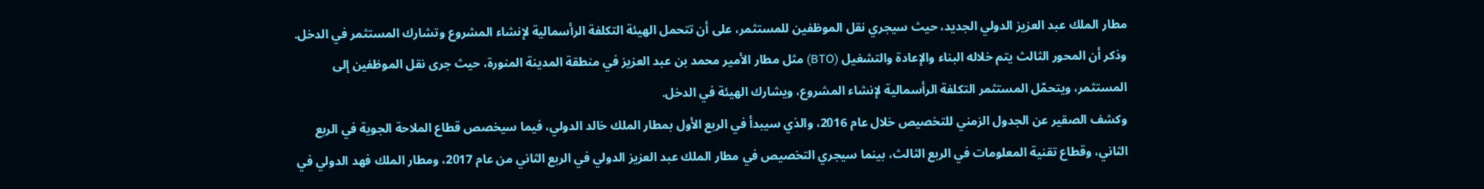مطار الملك عبد العزيز الدولي الجديد، حيث سيجري نقل الموظفين للمستثمر، على أن تتحمل الهيئة التكلفة الرأسمالية لإنشاء المشروع وتشارك المستثمر في الدخل. وذكر أن المحور الثالث يتم خلاله البناء والإعادة والتشغيل (BTO) مثل مطار الأمير محمد بن عبد العزيز في منطقة المدينة المنورة، حيث جرى نقل الموظفين إلى المستثمر، ويتحمّل المستثمر التكلفة الرأسمالية لإنشاء المشروع، ويشارك الهيئة في الدخل.
وكشف الصقير عن الجدول الزمني للتخصيص خلال عام 2016، والذي سيبدأ في الربع الأول بمطار الملك خالد الدولي، فيما سيخصص قطاع الملاحة الجوية في الربع الثاني، وقطاع تقنية المعلومات في الربع الثالث، بينما سيجري التخصيص في مطار الملك عبد العزيز الدولي في الربع الثاني من عام 2017، ومطار الملك فهد الدولي في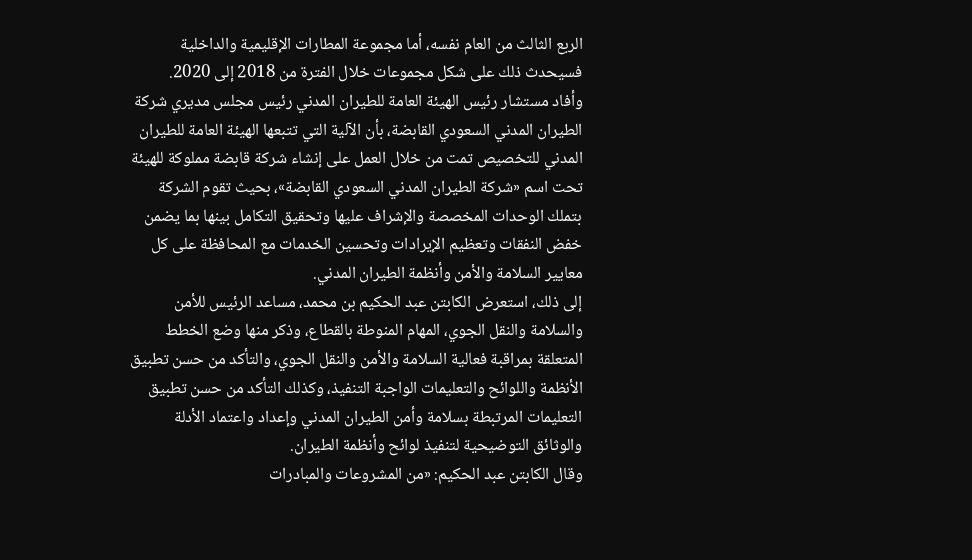الربع الثالث من العام نفسه، أما مجموعة المطارات الإقليمية والداخلية فسيحدث ذلك على شكل مجموعات خلال الفترة من 2018 إلى 2020.
وأفاد مستشار رئيس الهيئة العامة للطيران المدني رئيس مجلس مديري شركة الطيران المدني السعودي القابضة، بأن الآلية التي تتبعها الهيئة العامة للطيران المدني للتخصيص تمت من خلال العمل على إنشاء شركة قابضة مملوكة للهيئة تحت اسم «شركة الطيران المدني السعودي القابضة»، بحيث تقوم الشركة بتملك الوحدات المخصصة والإشراف عليها وتحقيق التكامل بينها بما يضمن خفض النفقات وتعظيم الإيرادات وتحسين الخدمات مع المحافظة على كل معايير السلامة والأمن وأنظمة الطيران المدني.
إلى ذلك، استعرض الكابتن عبد الحكيم بن محمد، مساعد الرئيس للأمن والسلامة والنقل الجوي، المهام المنوطة بالقطاع، وذكر منها وضع الخطط المتعلقة بمراقبة فعالية السلامة والأمن والنقل الجوي، والتأكد من حسن تطبيق الأنظمة واللوائح والتعليمات الواجبة التنفيذ، وكذلك التأكد من حسن تطبيق التعليمات المرتبطة بسلامة وأمن الطيران المدني وإعداد واعتماد الأدلة والوثائق التوضيحية لتنفيذ لوائح وأنظمة الطيران.
وقال الكابتن عبد الحكيم: «من المشروعات والمبادرات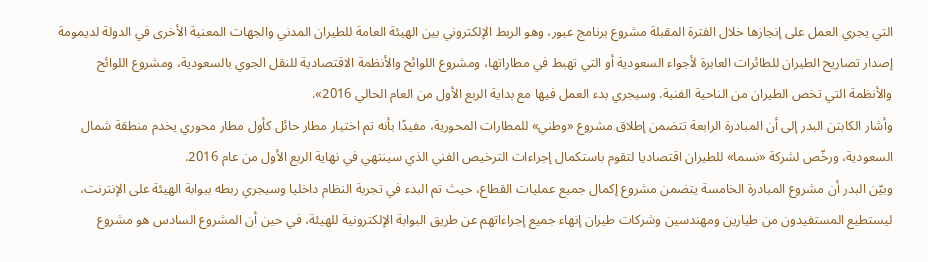التي يجري العمل على إنجازها خلال الفترة المقبلة مشروع برنامج عبور، وهو الربط الإلكتروني بين الهيئة العامة للطيران المدني والجهات المعنية الأخرى في الدولة لديمومة إصدار تصاريح الطيران للطائرات العابرة لأجواء السعودية أو التي تهبط في مطاراتها، ومشروع اللوائح والأنظمة الاقتصادية للنقل الجوي بالسعودية، ومشروع اللوائح والأنظمة التي تخص الطيران من الناحية الفنية. وسيجري بدء العمل فيها مع بداية الربع الأول من العام الحالي 2016».
وأشار الكابتن البدر إلى أن المبادرة الرابعة تتضمن إطلاق مشروع «وطني» للمطارات المحورية، مفيدًا بأنه تم اختيار مطار حائل كأول مطار محوري يخدم منطقة شمال السعودية، ورخّص لشركة «نسما» للطيران اقتصاديا لتقوم باستكمال إجراءات الترخيص الفني الذي سينتهي في نهاية الربع الأول من عام 2016.
وبيّن البدر أن مشروع المبادرة الخامسة يتضمن مشروع إكمال جميع عمليات القطاع، حيث تم البدء في تجربة النظام داخليا وسيجري ربطه ببوابة الهيئة على الإنترنت، ليستطيع المستفيدون من طيارين ومهندسين وشركات طيران إنهاء جميع إجراءاتهم عن طريق البوابة الإلكترونية للهيئة، في حين أن المشروع السادس هو مشروع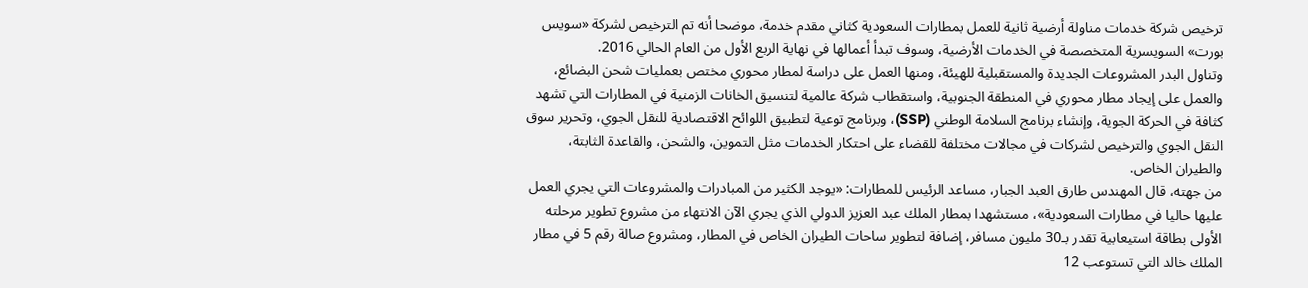ترخيص شركة خدمات مناولة أرضية ثانية للعمل بمطارات السعودية كثاني مقدم خدمة، موضحا أنه تم الترخيص لشركة «سويس بورت» السويسرية المتخصصة في الخدمات الأرضية، وسوف تبدأ أعمالها في نهاية الربع الأول من العام الحالي 2016.
وتناول البدر المشروعات الجديدة والمستقبلية للهيئة، ومنها العمل على دراسة لمطار محوري مختص بعمليات شحن البضائع، والعمل على إيجاد مطار محوري في المنطقة الجنوبية، واستقطاب شركة عالمية لتنسيق الخانات الزمنية في المطارات التي تشهد كثافة في الحركة الجوية، وإنشاء برنامج السلامة الوطني (SSP)، وبرنامج توعية لتطبيق اللوائح الاقتصادية للنقل الجوي، وتحرير سوق النقل الجوي والترخيص لشركات في مجالات مختلفة للقضاء على احتكار الخدمات مثل التموين، والشحن، والقاعدة الثابتة، والطيران الخاص.
من جهته، قال المهندس طارق العبد الجبار، مساعد الرئيس للمطارات: «يوجد الكثير من المبادرات والمشروعات التي يجري العمل عليها حاليا في مطارات السعودية»، مستشهدا بمطار الملك عبد العزيز الدولي الذي يجري الآن الانتهاء من مشروع تطوير مرحلته الأولى بطاقة استيعابية تقدر بـ30 مليون مسافر، إضافة لتطوير ساحات الطيران الخاص في المطار، ومشروع صالة رقم 5 في مطار الملك خالد التي تستوعب 12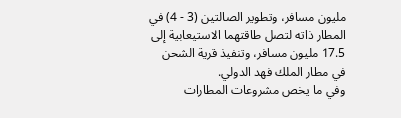مليون مسافر، وتطوير الصالتين (3 - 4) في المطار ذاته لتصل طاقتهما الاستيعابية إلى 17.5 مليون مسافر، وتنفيذ قرية الشحن في مطار الملك فهد الدولي.
وفي ما يخص مشروعات المطارات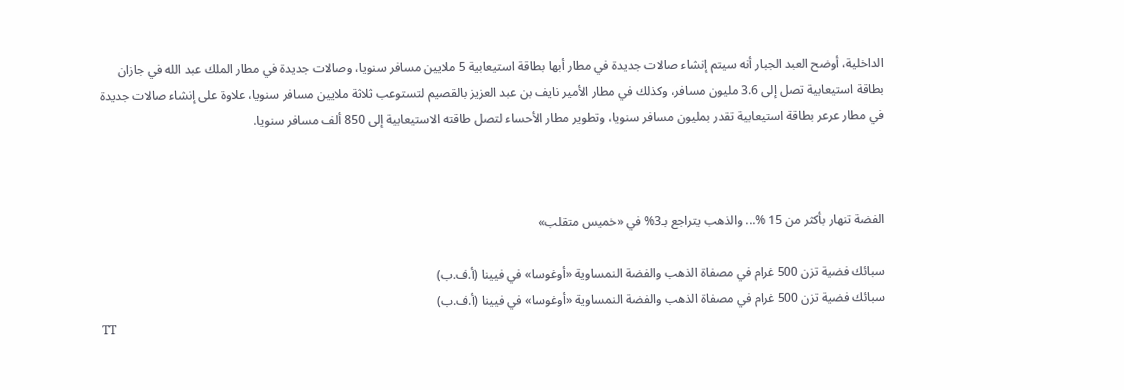الداخلية، أوضح العبد الجبار أنه سيتم إنشاء صالات جديدة في مطار أبها بطاقة استيعابية 5 ملايين مسافر سنويا، وصالات جديدة في مطار الملك عبد الله في جازان بطاقة استيعابية تصل إلى 3.6 مليون مسافر، وكذلك في مطار الأمير نايف بن عبد العزيز بالقصيم لتستوعب ثلاثة ملايين مسافر سنويا، علاوة على إنشاء صالات جديدة في مطار عرعر بطاقة استيعابية تقدر بمليون مسافر سنويا، وتطوير مطار الأحساء لتصل طاقته الاستيعابية إلى 850 ألف مسافر سنويا.



الفضة تنهار بأكثر من 15 %... والذهب يتراجع بـ3% في «خميس متقلب»

سبائك فضية تزن 500 غرام في مصفاة الذهب والفضة النمساوية «أوغوسا» في فيينا (أ.ف.ب)
سبائك فضية تزن 500 غرام في مصفاة الذهب والفضة النمساوية «أوغوسا» في فيينا (أ.ف.ب)
TT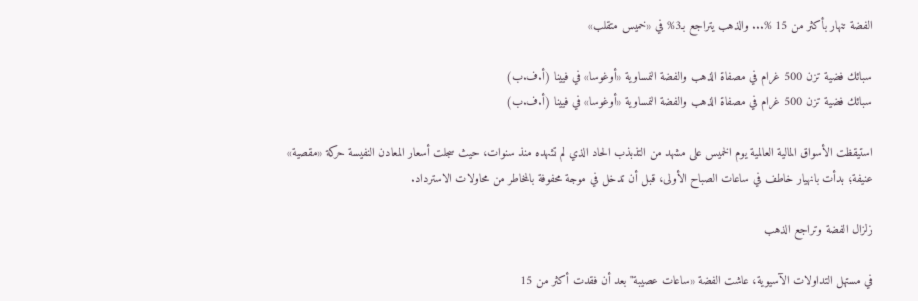الفضة تنهار بأكثر من 15 %... والذهب يتراجع بـ3% في «خميس متقلب»

سبائك فضية تزن 500 غرام في مصفاة الذهب والفضة النمساوية «أوغوسا» في فيينا (أ.ف.ب)
سبائك فضية تزن 500 غرام في مصفاة الذهب والفضة النمساوية «أوغوسا» في فيينا (أ.ف.ب)

استيقظت الأسواق المالية العالمية يوم الخميس على مشهد من التذبذب الحاد الذي لم تشهده منذ سنوات، حيث سجلت أسعار المعادن النفيسة حركة «مقصية» عنيفة؛ بدأت بانهيار خاطف في ساعات الصباح الأولى، قبل أن تدخل في موجة محفوفة بالمخاطر من محاولات الاسترداد.

زلزال الفضة وتراجع الذهب

في مستهل التداولات الآسيوية، عاشت الفضة «ساعات عصيبة" بعد أن فقدت أكثر من 15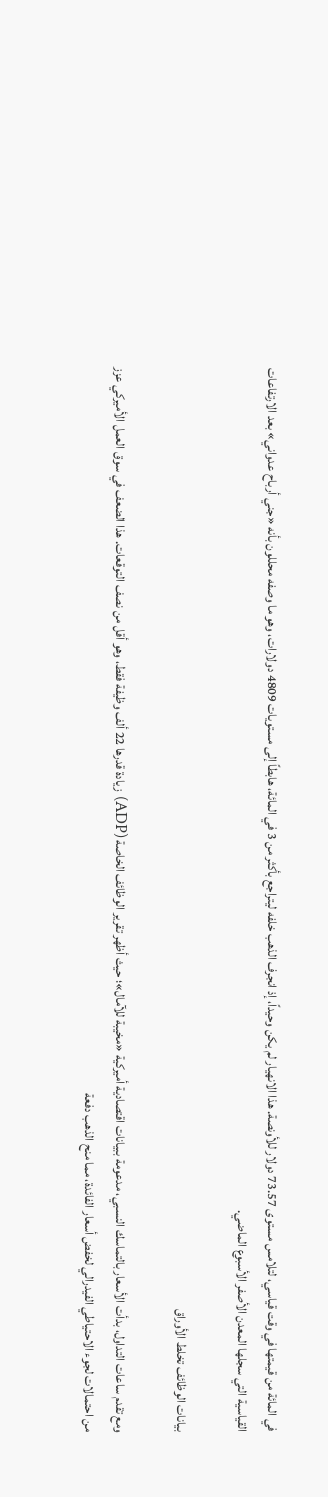في المائة من قيمتها في وقت قياسي، لتلامس مستوى 73.57 دولار للأونصة. هذا الانهيار لم يكن وحيداً، إذ انجرف الذهب خلفه ليتراجع بأكثر من 3 في المائة، هابطاً إلى مستويات 4809 دولارات، وهو ما وصفه محللون بأنه «جني أرباح عدواني» بعد الارتفاعات القياسية التي سجلها المعدن الأصفر الأسبوع الماضي.

بيانات الوظائف تخلط الأوراق

ومع تقدم ساعات التداول، بدأت الأسعار بالتماسك النسبي، مدعومة ببيانات اقتصادية أميركية «مخيبة للآمال»؛ حيث أظهر تقرير الوظائف الخاصة (ADP) زيادة قدرها 22 ألف وظيفة فقط، وهو أقل من نصف التوقعات. هذا الضعف في سوق العمل الأميركي عزز من احتمالات لجوء الاحتياطي الفيدرالي لخفض أسعار الفائدة، مما منح الذهب دفعة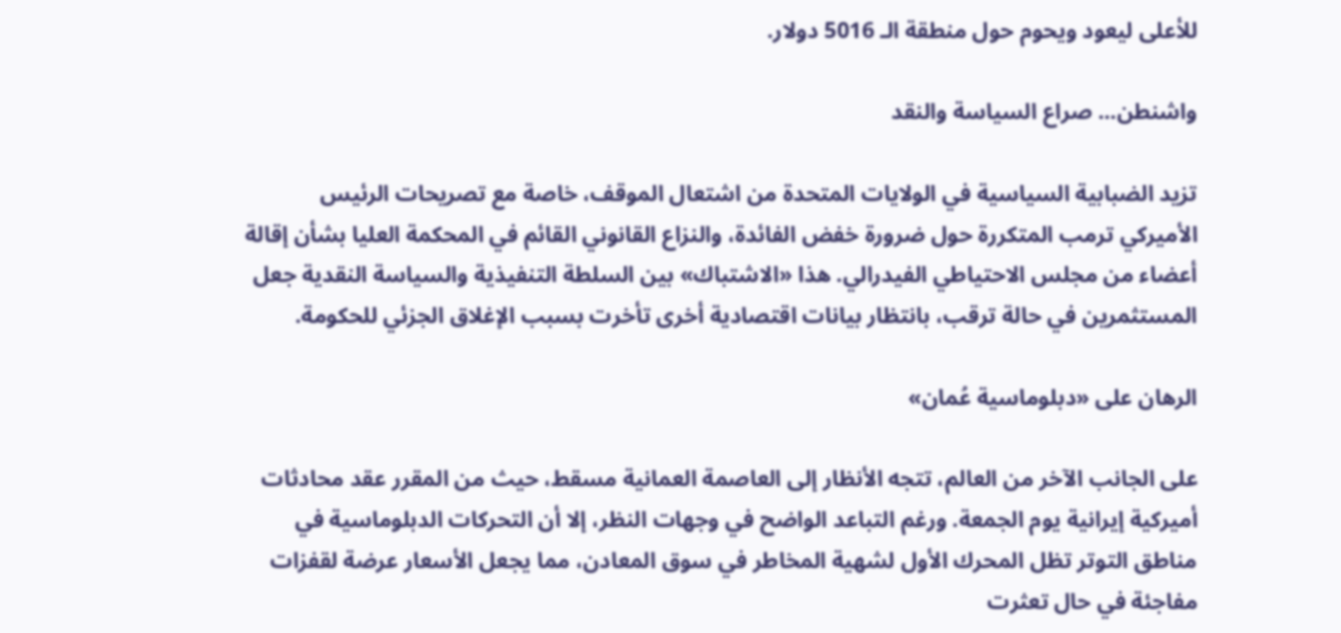للأعلى ليعود ويحوم حول منطقة الـ 5016 دولار.

واشنطن... صراع السياسة والنقد

تزيد الضبابية السياسية في الولايات المتحدة من اشتعال الموقف، خاصة مع تصريحات الرئيس الأميركي ترمب المتكررة حول ضرورة خفض الفائدة، والنزاع القانوني القائم في المحكمة العليا بشأن إقالة أعضاء من مجلس الاحتياطي الفيدرالي. هذا «الاشتباك» بين السلطة التنفيذية والسياسة النقدية جعل المستثمرين في حالة ترقب، بانتظار بيانات اقتصادية أخرى تأخرت بسبب الإغلاق الجزئي للحكومة.

الرهان على «دبلوماسية عُمان»

على الجانب الآخر من العالم، تتجه الأنظار إلى العاصمة العمانية مسقط، حيث من المقرر عقد محادثات أميركية إيرانية يوم الجمعة. ورغم التباعد الواضح في وجهات النظر، إلا أن التحركات الدبلوماسية في مناطق التوتر تظل المحرك الأول لشهية المخاطر في سوق المعادن، مما يجعل الأسعار عرضة لقفزات مفاجئة في حال تعثرت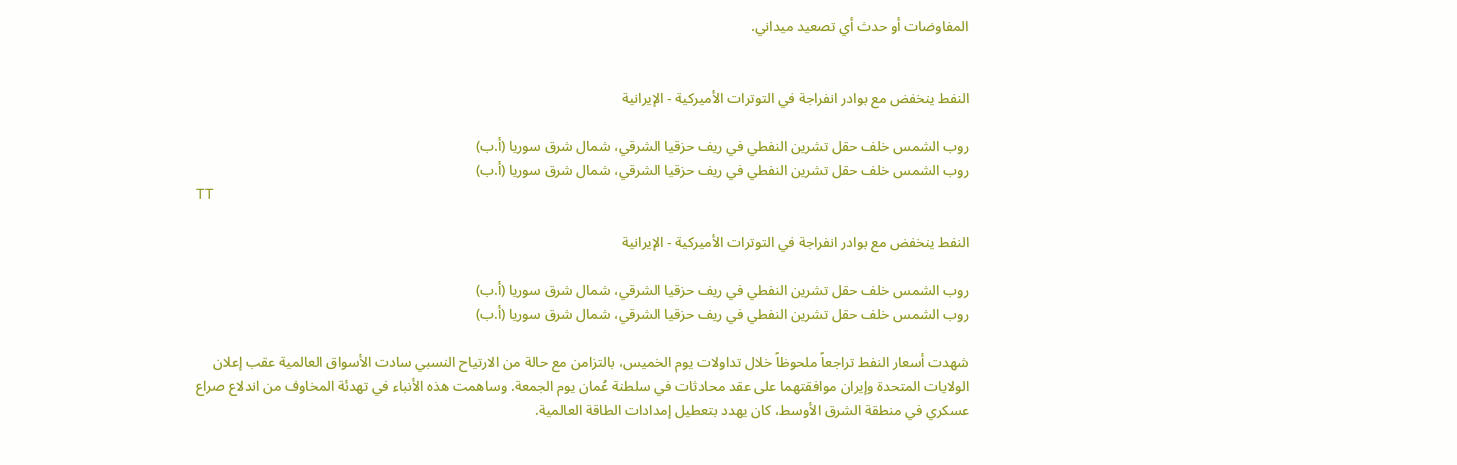المفاوضات أو حدث أي تصعيد ميداني.


النفط ينخفض مع بوادر انفراجة في التوترات الأميركية - الإيرانية

روب الشمس خلف حقل تشرين النفطي في ريف حزقيا الشرقي، شمال شرق سوريا (أ.ب)
روب الشمس خلف حقل تشرين النفطي في ريف حزقيا الشرقي، شمال شرق سوريا (أ.ب)
TT

النفط ينخفض مع بوادر انفراجة في التوترات الأميركية - الإيرانية

روب الشمس خلف حقل تشرين النفطي في ريف حزقيا الشرقي، شمال شرق سوريا (أ.ب)
روب الشمس خلف حقل تشرين النفطي في ريف حزقيا الشرقي، شمال شرق سوريا (أ.ب)

شهدت أسعار النفط تراجعاً ملحوظاً خلال تداولات يوم الخميس، بالتزامن مع حالة من الارتياح النسبي سادت الأسواق العالمية عقب إعلان الولايات المتحدة وإيران موافقتهما على عقد محادثات في سلطنة عُمان يوم الجمعة. وساهمت هذه الأنباء في تهدئة المخاوف من اندلاع صراع عسكري في منطقة الشرق الأوسط، كان يهدد بتعطيل إمدادات الطاقة العالمية.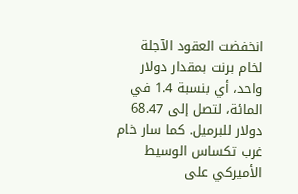انخفضت العقود الآجلة لخام برنت بمقدار دولار واحد، أي بنسبة 1.4 في المائة، لتصل إلى 68.47 دولار للبرميل. كما سار خام غرب تكساس الوسيط الأميركي على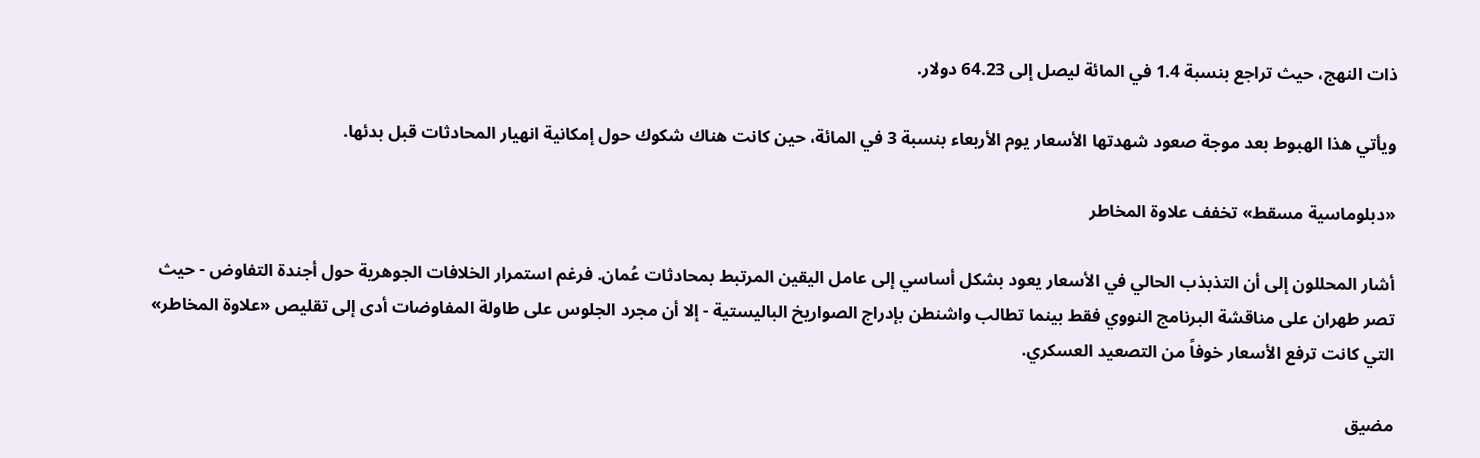ذات النهج، حيث تراجع بنسبة 1.4 في المائة ليصل إلى 64.23 دولار.

ويأتي هذا الهبوط بعد موجة صعود شهدتها الأسعار يوم الأربعاء بنسبة 3 في المائة، حين كانت هناك شكوك حول إمكانية انهيار المحادثات قبل بدئها.

«دبلوماسية مسقط» تخفف علاوة المخاطر

أشار المحللون إلى أن التذبذب الحالي في الأسعار يعود بشكل أساسي إلى عامل اليقين المرتبط بمحادثات عُمان. فرغم استمرار الخلافات الجوهرية حول أجندة التفاوض - حيث تصر طهران على مناقشة البرنامج النووي فقط بينما تطالب واشنطن بإدراج الصواريخ الباليستية - إلا أن مجرد الجلوس على طاولة المفاوضات أدى إلى تقليص «علاوة المخاطر» التي كانت ترفع الأسعار خوفاً من التصعيد العسكري.

مضيق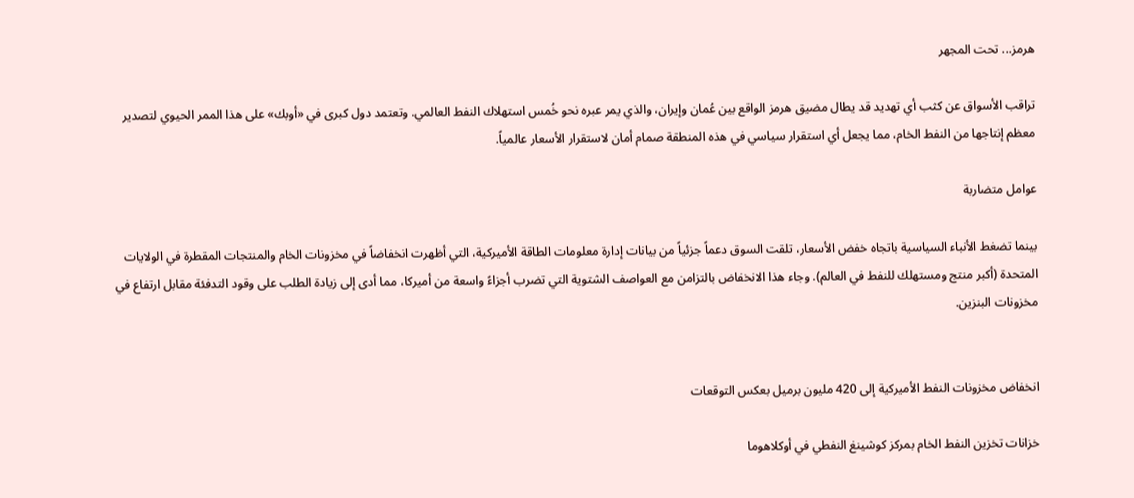هرمز... تحت المجهر

تراقب الأسواق عن كثب أي تهديد قد يطال مضيق هرمز الواقع بين عُمان وإيران، والذي يمر عبره نحو خُمس استهلاك النفط العالمي. وتعتمد دول كبرى في «أوبك» على هذا الممر الحيوي لتصدير معظم إنتاجها من النفط الخام، مما يجعل أي استقرار سياسي في هذه المنطقة صمام أمان لاستقرار الأسعار عالمياً.

عوامل متضاربة

بينما تضغط الأنباء السياسية باتجاه خفض الأسعار، تلقت السوق دعماً جزئياً من بيانات إدارة معلومات الطاقة الأميركية، التي أظهرت انخفاضاً في مخزونات الخام والمنتجات المقطرة في الولايات المتحدة (أكبر منتج ومستهلك للنفط في العالم). وجاء هذا الانخفاض بالتزامن مع العواصف الشتوية التي تضرب أجزاءً واسعة من أميركا، مما أدى إلى زيادة الطلب على وقود التدفئة مقابل ارتفاع في مخزونات البنزين.


انخفاض مخزونات النفط الأميركية إلى 420 مليون برميل بعكس التوقعات

خزانات تخزين النفط الخام بمركز كوشينغ النفطي في أوكلاهوما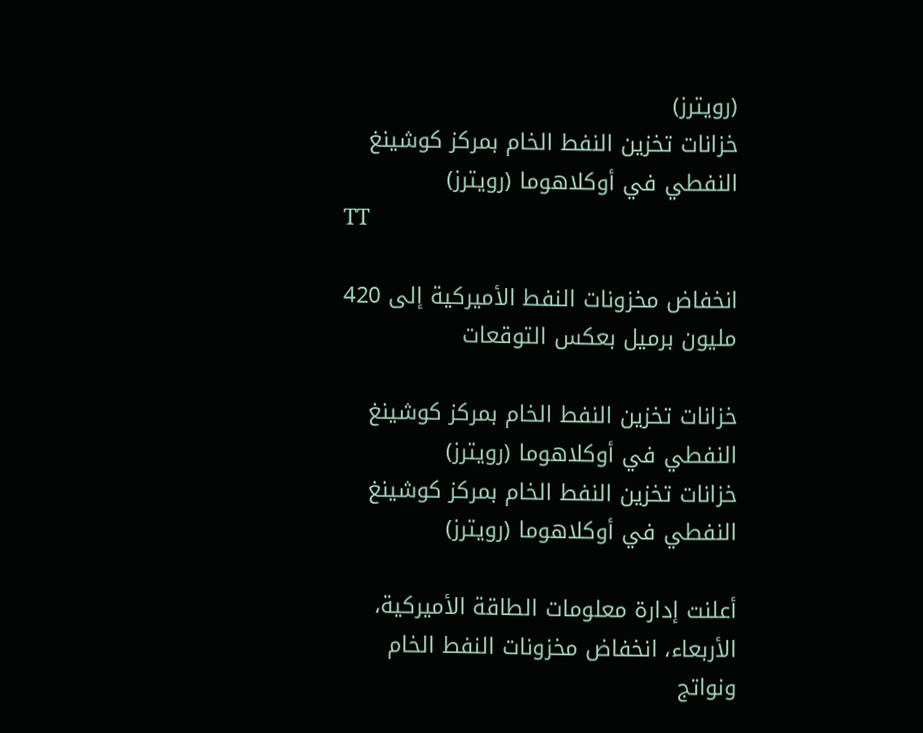(رويترز)
خزانات تخزين النفط الخام بمركز كوشينغ النفطي في أوكلاهوما (رويترز)
TT

انخفاض مخزونات النفط الأميركية إلى 420 مليون برميل بعكس التوقعات

خزانات تخزين النفط الخام بمركز كوشينغ النفطي في أوكلاهوما (رويترز)
خزانات تخزين النفط الخام بمركز كوشينغ النفطي في أوكلاهوما (رويترز)

أعلنت إدارة معلومات الطاقة الأميركية، الأربعاء، انخفاض مخزونات النفط الخام ونواتج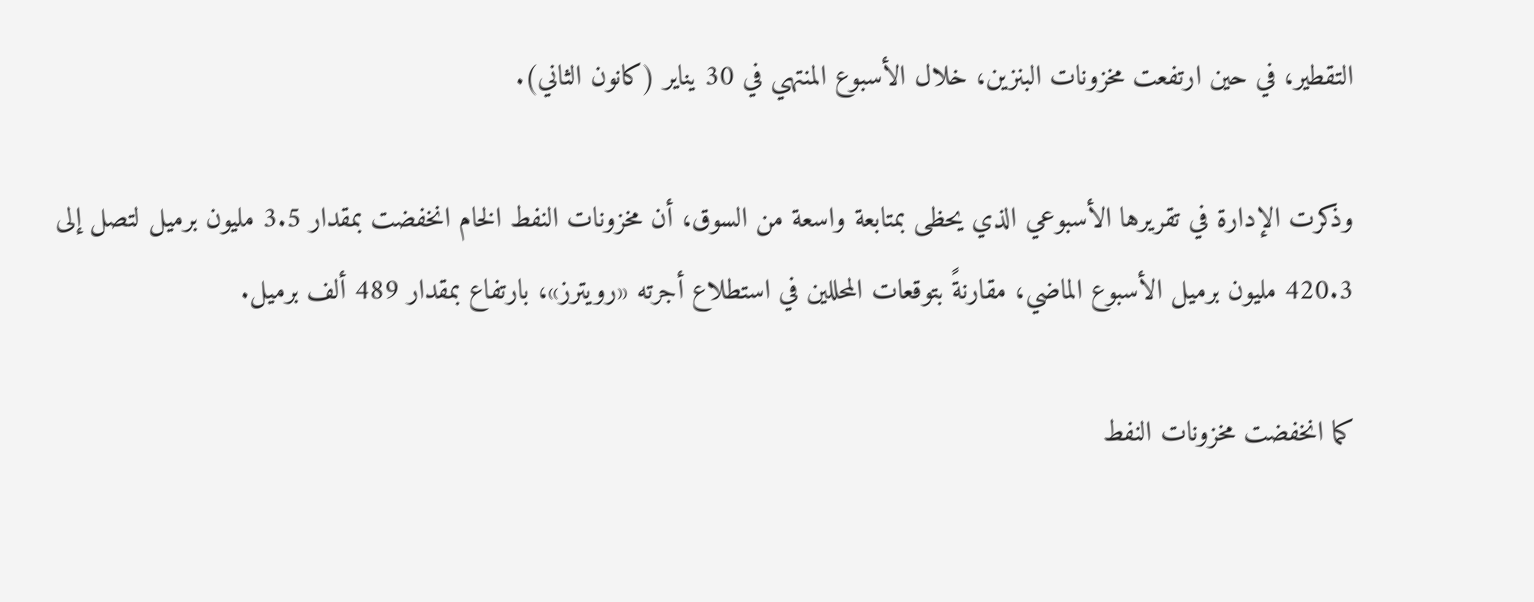التقطير، في حين ارتفعت مخزونات البنزين، خلال الأسبوع المنتهي في 30 يناير (كانون الثاني).

وذكرت الإدارة في تقريرها الأسبوعي الذي يحظى بمتابعة واسعة من السوق، أن مخزونات النفط الخام انخفضت بمقدار 3.5 مليون برميل لتصل إلى 420.3 مليون برميل الأسبوع الماضي، مقارنةً بتوقعات المحللين في استطلاع أجرته «رويترز»، بارتفاع بمقدار 489 ألف برميل.

كما انخفضت مخزونات النفط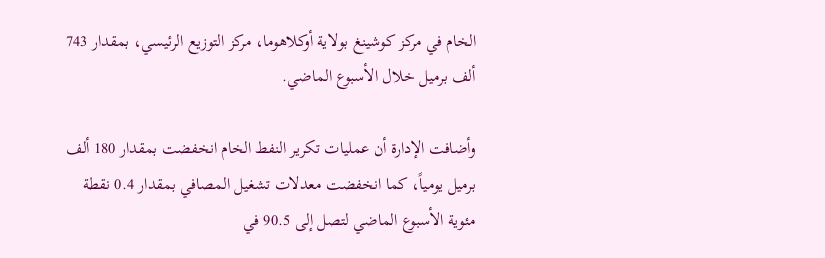الخام في مركز كوشينغ بولاية أوكلاهوما، مركز التوزيع الرئيسي، بمقدار 743 ألف برميل خلال الأسبوع الماضي.

وأضافت الإدارة أن عمليات تكرير النفط الخام انخفضت بمقدار 180 ألف برميل يومياً، كما انخفضت معدلات تشغيل المصافي بمقدار 0.4 نقطة مئوية الأسبوع الماضي لتصل إلى 90.5 في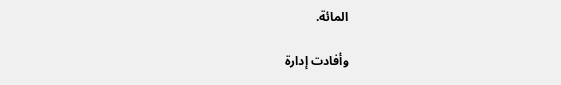المائة.

وأفادت إدارة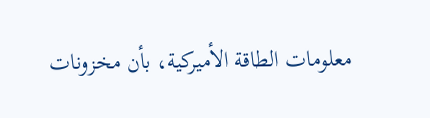معلومات الطاقة الأميركية، بأن مخزونات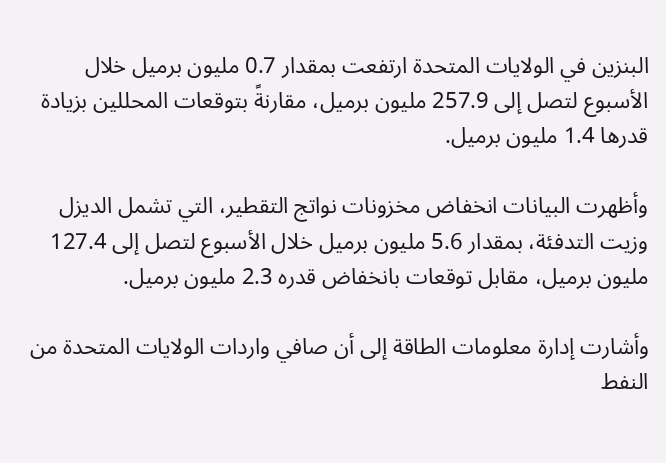البنزين في الولايات المتحدة ارتفعت بمقدار 0.7 مليون برميل خلال الأسبوع لتصل إلى 257.9 مليون برميل، مقارنةً بتوقعات المحللين بزيادة قدرها 1.4 مليون برميل.

وأظهرت البيانات انخفاض مخزونات نواتج التقطير، التي تشمل الديزل وزيت التدفئة، بمقدار 5.6 مليون برميل خلال الأسبوع لتصل إلى 127.4 مليون برميل، مقابل توقعات بانخفاض قدره 2.3 مليون برميل.

وأشارت إدارة معلومات الطاقة إلى أن صافي واردات الولايات المتحدة من النفط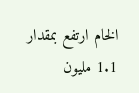الخام ارتفع بمقدار 1.1 مليون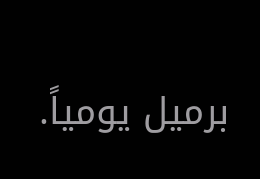برميل يومياً.